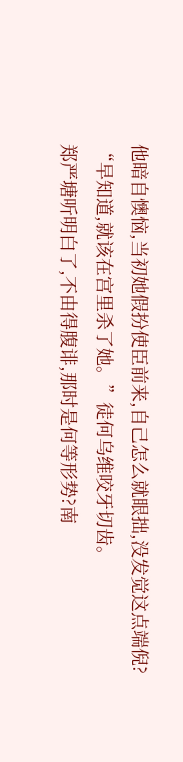他暗自懊恼,当初她假扮使臣前来,自己怎么就眼拙,没发觉这点端倪?
“早知道,就该在宫里杀了她。”徒何乌维咬牙切齿。
郑严塘听明白了,不由得腹诽,那时是何等形势?南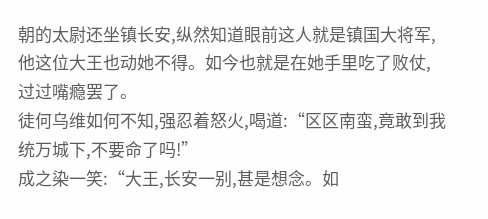朝的太尉还坐镇长安,纵然知道眼前这人就是镇国大将军,他这位大王也动她不得。如今也就是在她手里吃了败仗,过过嘴瘾罢了。
徒何乌维如何不知,强忍着怒火,喝道:“区区南蛮,竟敢到我统万城下,不要命了吗!”
成之染一笑:“大王,长安一别,甚是想念。如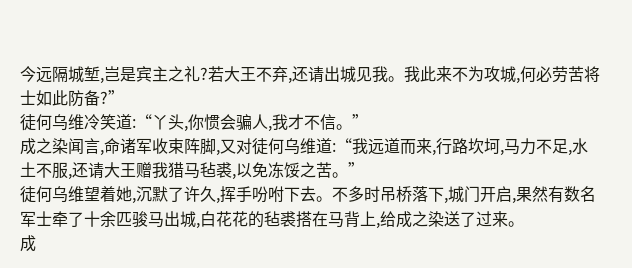今远隔城堑,岂是宾主之礼?若大王不弃,还请出城见我。我此来不为攻城,何必劳苦将士如此防备?”
徒何乌维冷笑道:“丫头,你惯会骗人,我才不信。”
成之染闻言,命诸军收束阵脚,又对徒何乌维道:“我远道而来,行路坎坷,马力不足,水土不服,还请大王赠我猎马毡裘,以免冻馁之苦。”
徒何乌维望着她,沉默了许久,挥手吩咐下去。不多时吊桥落下,城门开启,果然有数名军士牵了十余匹骏马出城,白花花的毡裘搭在马背上,给成之染送了过来。
成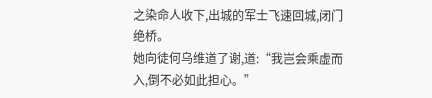之染命人收下,出城的军士飞速回城,闭门绝桥。
她向徒何乌维道了谢,道:“我岂会乘虚而入,倒不必如此担心。”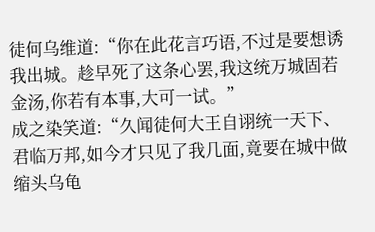徒何乌维道:“你在此花言巧语,不过是要想诱我出城。趁早死了这条心罢,我这统万城固若金汤,你若有本事,大可一试。”
成之染笑道:“久闻徒何大王自诩统一天下、君临万邦,如今才只见了我几面,竟要在城中做缩头乌龟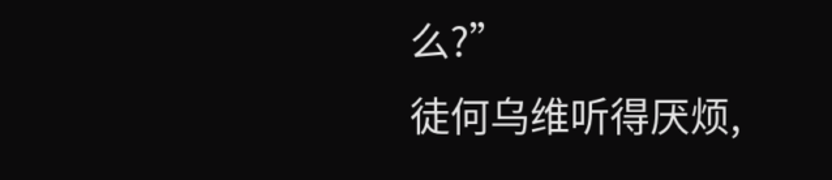么?”
徒何乌维听得厌烦,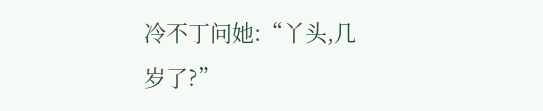冷不丁问她:“丫头,几岁了?”